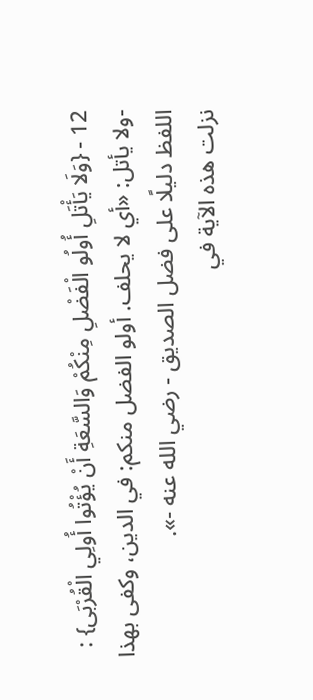12 - {وَلَا يَأْتَلِ أُولُو الْفَضْلِ مِنْكُمْ وَالسَّعَةِ أَنْ يُؤْتُوا أُولِي الْقُرْبَى} :
-ولا يأتل: «أي لا يحلف. أولو الفضل منكم: في الدين، وكفى بهذا
اللفظ دليلًا على فضل الصديق - رضي الله عنه -».
نزلت هذه الآية في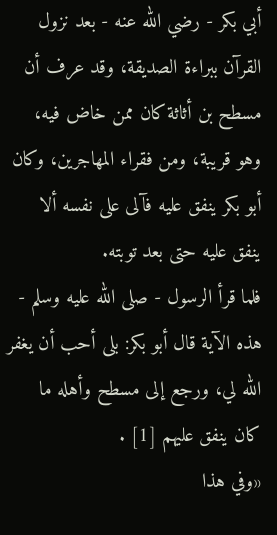أبي بكر - رضي الله عنه - بعد نزول القرآن ببراءة الصديقة، وقد عرف أن مسطح بن أثاثة كان ممن خاض فيه، وهو قريبة، ومن فقراء المهاجرين، وكان أبو بكر ينفق عليه فآلى على نفسه ألا ينفق عليه حتى بعد توبته.
فلما قرأ الرسول - صلى الله عليه وسلم - هذه الآية قال أبو بكر: بلى أحب أن يغفر الله لي، ورجع إلى مسطح وأهله ما كان ينفق عليهم [1] .
«وفي هذا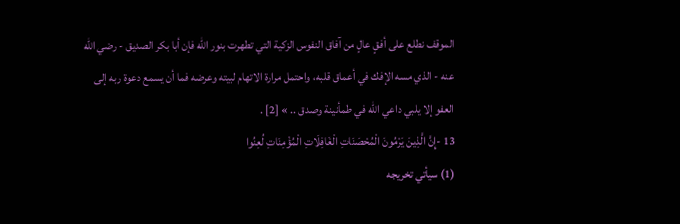الموقف نطلع على أفقٍ عالٍ من آفاق النفوس الزكية التي تطهرت بنور الله فإن أبا بكر الصديق - رضي الله عنه - الذي مسه الإفك في أعماق قلبه، واحتمل مرارة الاتهام لبيته وعرضه فما أن يسمع دعوة ربه إلى العفو إلا يلبي داعي الله في طمأنينة وصدق .. » [2] .
13 -إِنَّ الَّذِينَ يَرْمُونَ الْمُحْصَنَاتِ الْغَافِلَاتِ الْمُؤْمِنَاتِ لُعِنُوا
(1) سيأتي تخريجه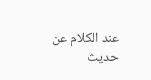عند الكلام عن حديث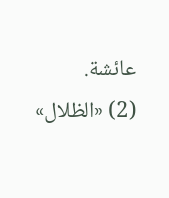عائشة.
(2) «الظلال»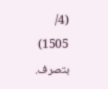(4/ 1505) بتصرف.